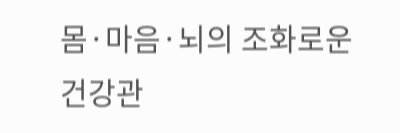몸·마음·뇌의 조화로운 건강관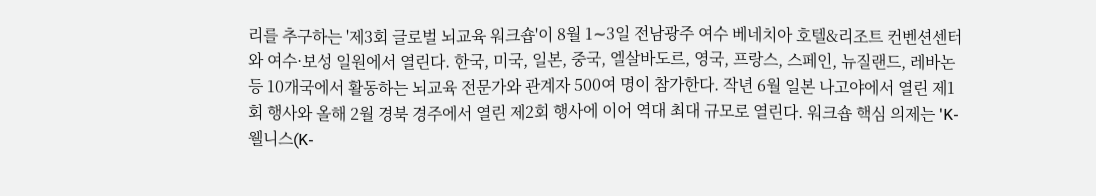리를 추구하는 '제3회 글로벌 뇌교육 워크숍'이 8월 1∼3일 전남광주 여수 베네치아 호텔&리조트 컨벤션센터와 여수·보성 일원에서 열린다. 한국, 미국, 일본, 중국, 엘살바도르, 영국, 프랑스, 스페인, 뉴질랜드, 레바논 등 10개국에서 활동하는 뇌교육 전문가와 관계자 500여 명이 참가한다. 작년 6월 일본 나고야에서 열린 제1회 행사와 올해 2월 경북 경주에서 열린 제2회 행사에 이어 역대 최대 규모로 열린다. 워크숍 핵심 의제는 'K-웰니스(K-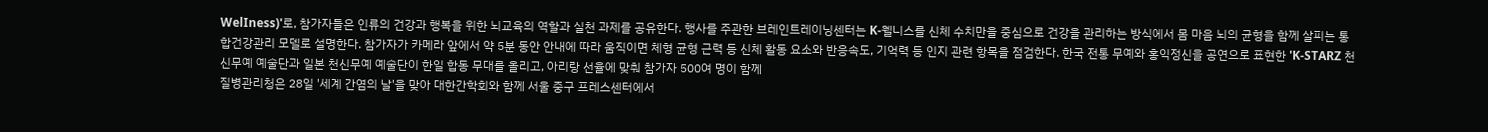WelIness)'로, 참가자들은 인류의 건강과 행복을 위한 뇌교육의 역할과 실천 과제를 공유한다. 행사를 주관한 브레인트레이닝센터는 K-웰니스를 신체 수치만을 중심으로 건강을 관리하는 방식에서 몸 마음 뇌의 균형을 함께 살피는 통합건강관리 모델로 설명한다. 참가자가 카메라 앞에서 약 5분 동안 안내에 따라 움직이면 체형 균형 근력 등 신체 활동 요소와 반응속도, 기억력 등 인지 관련 항목을 점검한다. 한국 전통 무예와 홍익정신을 공연으로 표현한 'K-STARZ 천신무예 예술단과 일본 천신무예 예술단이 한일 합동 무대를 올리고, 아리랑 선율에 맞춰 참가자 500여 명이 함께
질병관리청은 28일 '세계 간염의 날'을 맞아 대한간학회와 함께 서울 중구 프레스센터에서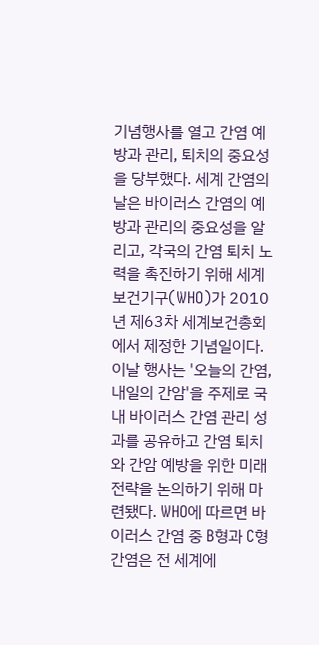기념행사를 열고 간염 예방과 관리, 퇴치의 중요성을 당부했다. 세계 간염의 날은 바이러스 간염의 예방과 관리의 중요성을 알리고, 각국의 간염 퇴치 노력을 촉진하기 위해 세계보건기구(WHO)가 2010년 제63차 세계보건총회에서 제정한 기념일이다. 이날 행사는 '오늘의 간염, 내일의 간암'을 주제로 국내 바이러스 간염 관리 성과를 공유하고 간염 퇴치와 간암 예방을 위한 미래 전략을 논의하기 위해 마련됐다. WHO에 따르면 바이러스 간염 중 B형과 C형 간염은 전 세계에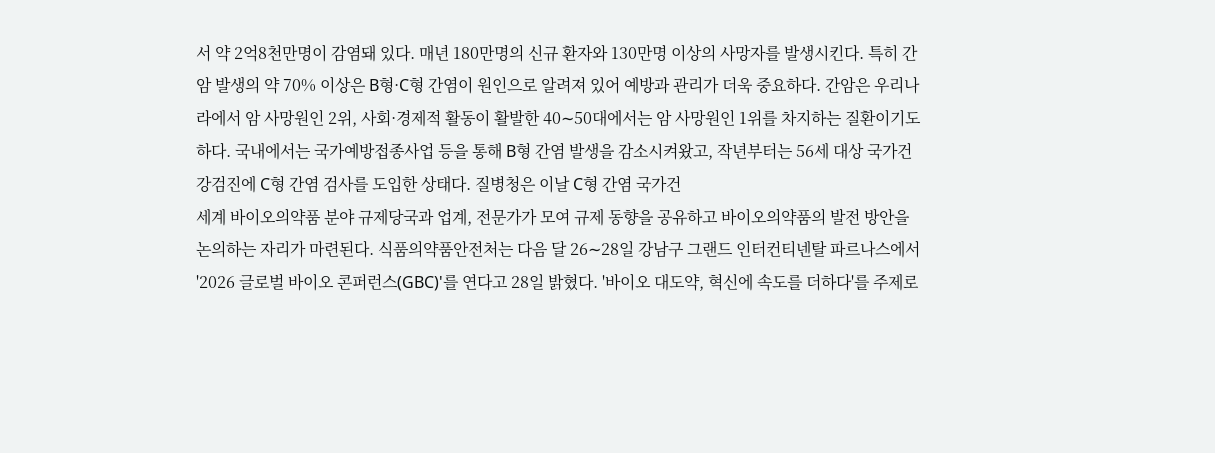서 약 2억8천만명이 감염돼 있다. 매년 180만명의 신규 환자와 130만명 이상의 사망자를 발생시킨다. 특히 간암 발생의 약 70% 이상은 B형·C형 간염이 원인으로 알려져 있어 예방과 관리가 더욱 중요하다. 간암은 우리나라에서 암 사망원인 2위, 사회·경제적 활동이 활발한 40∼50대에서는 암 사망원인 1위를 차지하는 질환이기도 하다. 국내에서는 국가예방접종사업 등을 통해 B형 간염 발생을 감소시켜왔고, 작년부터는 56세 대상 국가건강검진에 C형 간염 검사를 도입한 상태다. 질병청은 이날 C형 간염 국가건
세계 바이오의약품 분야 규제당국과 업계, 전문가가 모여 규제 동향을 공유하고 바이오의약품의 발전 방안을 논의하는 자리가 마련된다. 식품의약품안전처는 다음 달 26∼28일 강남구 그랜드 인터컨티넨탈 파르나스에서 '2026 글로벌 바이오 콘퍼런스(GBC)'를 연다고 28일 밝혔다. '바이오 대도약, 혁신에 속도를 더하다'를 주제로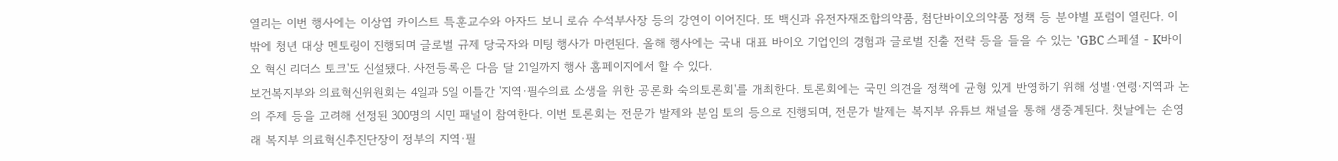열리는 이번 행사에는 이상엽 카이스트 특훈교수와 아자드 보니 로슈 수석부사장 등의 강연이 이어진다. 또 백신과 유전자재조합의약품, 첨단바이오의약품 정책 등 분야별 포럼이 열린다. 이 밖에 청년 대상 멘토링이 진행되며 글로벌 규제 당국자와 미팅 행사가 마련된다. 올해 행사에는 국내 대표 바이오 기업인의 경험과 글로벌 진출 전략 등을 들을 수 있는 'GBC 스페셜 - K바이오 혁신 리더스 토크'도 신설됐다. 사전등록은 다음 달 21일까지 행사 홈페이지에서 할 수 있다.
보건복지부와 의료혁신위원회는 4일과 5일 이틀간 '지역·필수의료 소생을 위한 공론화 숙의토론회'를 개최한다. 토론회에는 국민 의견을 정책에 균형 있게 반영하기 위해 성별·연령·지역과 논의 주제 등을 고려해 선정된 300명의 시민 패널이 참여한다. 이번 토론회는 전문가 발제와 분임 토의 등으로 진행되며, 전문가 발제는 복지부 유튜브 채널을 통해 생중계된다. 첫날에는 손영래 복지부 의료혁신추진단장이 정부의 지역·필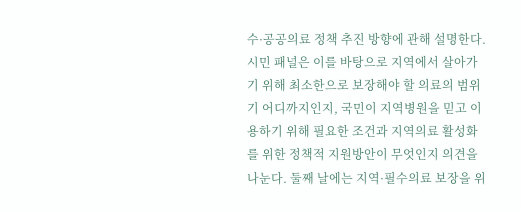수·공공의료 정책 추진 방향에 관해 설명한다. 시민 패널은 이를 바탕으로 지역에서 살아가기 위해 최소한으로 보장해야 할 의료의 범위기 어디까지인지, 국민이 지역병원을 믿고 이용하기 위해 필요한 조건과 지역의료 활성화를 위한 정책적 지원방안이 무엇인지 의견을 나눈다. 둘째 날에는 지역·필수의료 보장을 위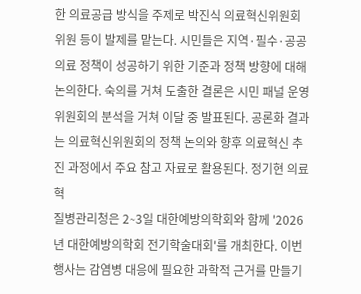한 의료공급 방식을 주제로 박진식 의료혁신위원회 위원 등이 발제를 맡는다. 시민들은 지역·필수·공공의료 정책이 성공하기 위한 기준과 정책 방향에 대해 논의한다. 숙의를 거쳐 도출한 결론은 시민 패널 운영위원회의 분석을 거쳐 이달 중 발표된다. 공론화 결과 는 의료혁신위원회의 정책 논의와 향후 의료혁신 추진 과정에서 주요 참고 자료로 활용된다. 정기현 의료혁
질병관리청은 2∼3일 대한예방의학회와 함께 '2026년 대한예방의학회 전기학술대회'를 개최한다. 이번 행사는 감염병 대응에 필요한 과학적 근거를 만들기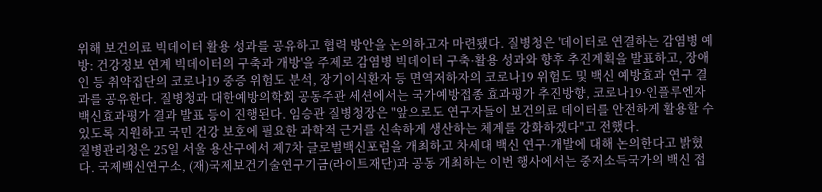위해 보건의료 빅데이터 활용 성과를 공유하고 협력 방안을 논의하고자 마련됐다. 질병청은 '데이터로 연결하는 감염병 예방: 건강정보 연계 빅데이터의 구축과 개방'을 주제로 감염병 빅데이터 구축·활용 성과와 향후 추진계획을 발표하고, 장애인 등 취약집단의 코로나19 중증 위험도 분석, 장기이식환자 등 면역저하자의 코로나19 위험도 및 백신 예방효과 연구 결과를 공유한다. 질병청과 대한예방의학회 공동주관 세션에서는 국가예방접종 효과평가 추진방향, 코로나19·인플루엔자 백신효과평가 결과 발표 등이 진행된다. 임승관 질병청장은 "앞으로도 연구자들이 보건의료 데이터를 안전하게 활용할 수 있도록 지원하고 국민 건강 보호에 필요한 과학적 근거를 신속하게 생산하는 체계를 강화하겠다"고 전했다.
질병관리청은 25일 서울 용산구에서 제7차 글로벌백신포럼을 개최하고 차세대 백신 연구·개발에 대해 논의한다고 밝혔다. 국제백신연구소, (재)국제보건기술연구기금(라이트재단)과 공동 개최하는 이번 행사에서는 중저소득국가의 백신 접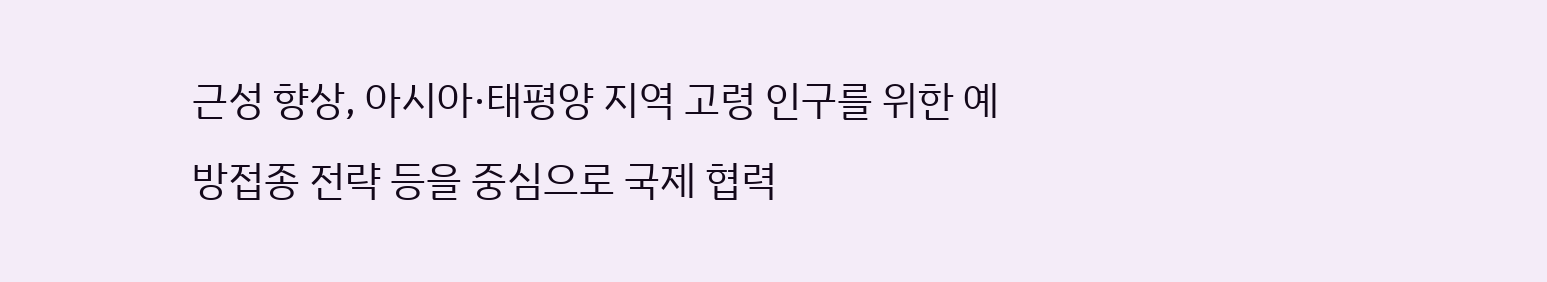근성 향상, 아시아·태평양 지역 고령 인구를 위한 예방접종 전략 등을 중심으로 국제 협력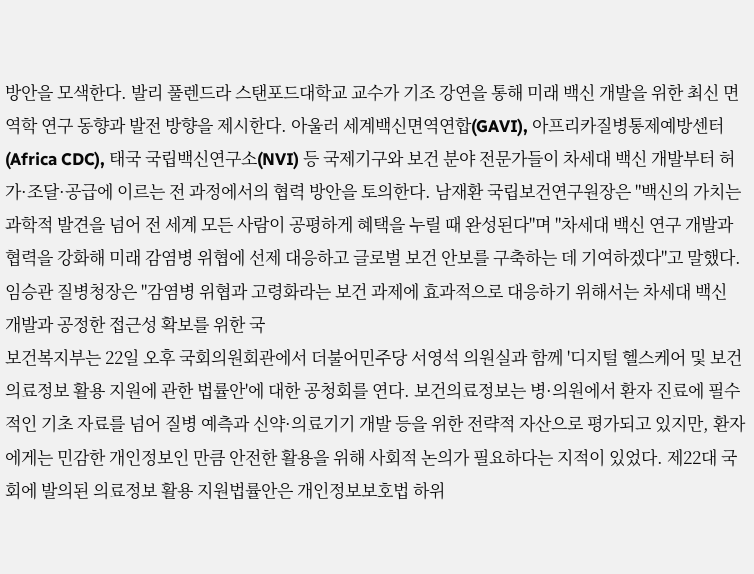방안을 모색한다. 발리 풀렌드라 스탠포드대학교 교수가 기조 강연을 통해 미래 백신 개발을 위한 최신 면역학 연구 동향과 발전 방향을 제시한다. 아울러 세계백신면역연합(GAVI), 아프리카질병통제예방센터(Africa CDC), 태국 국립백신연구소(NVI) 등 국제기구와 보건 분야 전문가들이 차세대 백신 개발부터 허가·조달·공급에 이르는 전 과정에서의 협력 방안을 토의한다. 남재환 국립보건연구원장은 "백신의 가치는 과학적 발견을 넘어 전 세계 모든 사람이 공평하게 혜택을 누릴 때 완성된다"며 "차세대 백신 연구 개발과 협력을 강화해 미래 감염병 위협에 선제 대응하고 글로벌 보건 안보를 구축하는 데 기여하겠다"고 말했다. 임승관 질병청장은 "감염병 위협과 고령화라는 보건 과제에 효과적으로 대응하기 위해서는 차세대 백신 개발과 공정한 접근성 확보를 위한 국
보건복지부는 22일 오후 국회의원회관에서 더불어민주당 서영석 의원실과 함께 '디지털 헬스케어 및 보건의료정보 활용 지원에 관한 법률안'에 대한 공청회를 연다. 보건의료정보는 병·의원에서 환자 진료에 필수적인 기초 자료를 넘어 질병 예측과 신약·의료기기 개발 등을 위한 전략적 자산으로 평가되고 있지만, 환자에게는 민감한 개인정보인 만큼 안전한 활용을 위해 사회적 논의가 필요하다는 지적이 있었다. 제22대 국회에 발의된 의료정보 활용 지원법률안은 개인정보보호법 하위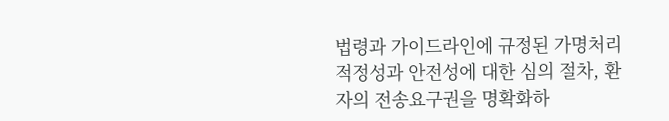법령과 가이드라인에 규정된 가명처리 적정성과 안전성에 대한 심의 절차, 환자의 전송요구권을 명확화하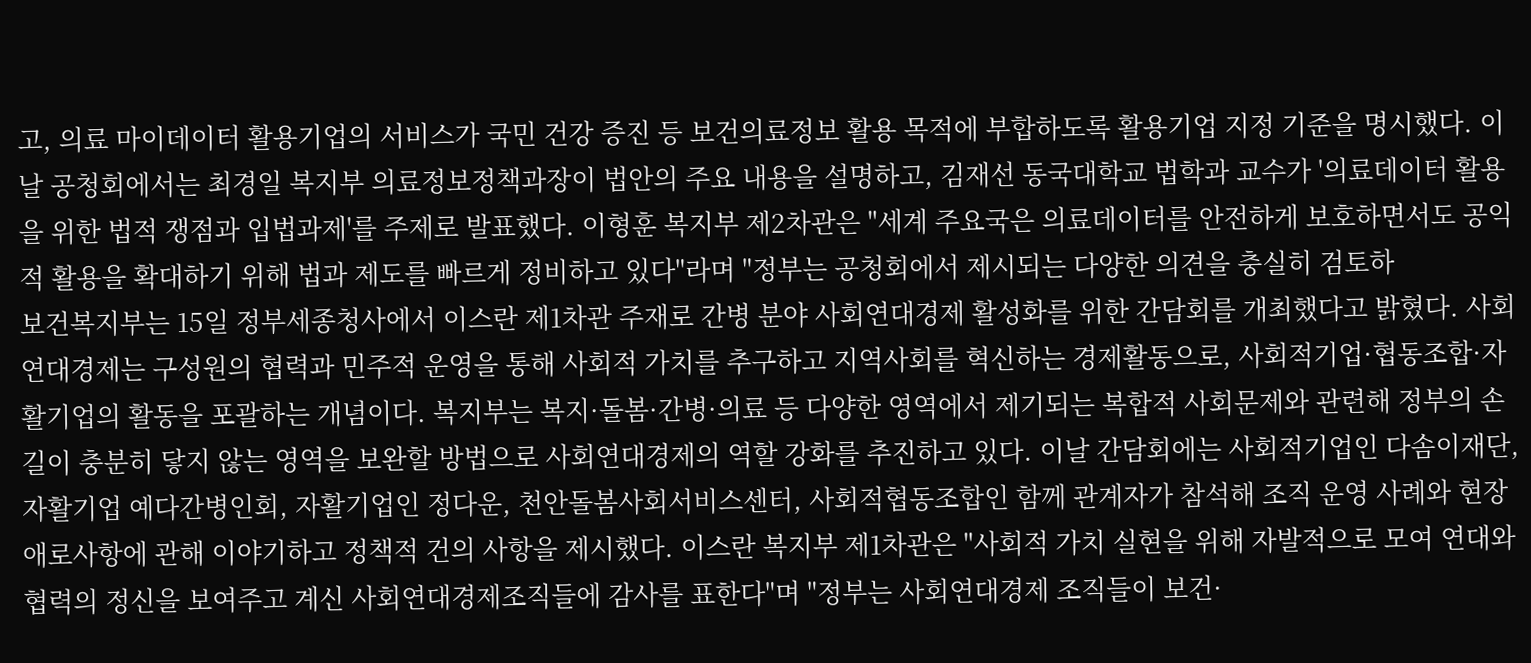고, 의료 마이데이터 활용기업의 서비스가 국민 건강 증진 등 보건의료정보 활용 목적에 부합하도록 활용기업 지정 기준을 명시했다. 이날 공청회에서는 최경일 복지부 의료정보정책과장이 법안의 주요 내용을 설명하고, 김재선 동국대학교 법학과 교수가 '의료데이터 활용을 위한 법적 쟁점과 입법과제'를 주제로 발표했다. 이형훈 복지부 제2차관은 "세계 주요국은 의료데이터를 안전하게 보호하면서도 공익적 활용을 확대하기 위해 법과 제도를 빠르게 정비하고 있다"라며 "정부는 공청회에서 제시되는 다양한 의견을 충실히 검토하
보건복지부는 15일 정부세종청사에서 이스란 제1차관 주재로 간병 분야 사회연대경제 활성화를 위한 간담회를 개최했다고 밝혔다. 사회연대경제는 구성원의 협력과 민주적 운영을 통해 사회적 가치를 추구하고 지역사회를 혁신하는 경제활동으로, 사회적기업·협동조합·자활기업의 활동을 포괄하는 개념이다. 복지부는 복지·돌봄·간병·의료 등 다양한 영역에서 제기되는 복합적 사회문제와 관련해 정부의 손길이 충분히 닿지 않는 영역을 보완할 방법으로 사회연대경제의 역할 강화를 추진하고 있다. 이날 간담회에는 사회적기업인 다솜이재단, 자활기업 예다간병인회, 자활기업인 정다운, 천안돌봄사회서비스센터, 사회적협동조합인 함께 관계자가 참석해 조직 운영 사례와 현장 애로사항에 관해 이야기하고 정책적 건의 사항을 제시했다. 이스란 복지부 제1차관은 "사회적 가치 실현을 위해 자발적으로 모여 연대와 협력의 정신을 보여주고 계신 사회연대경제조직들에 감사를 표한다"며 "정부는 사회연대경제 조직들이 보건·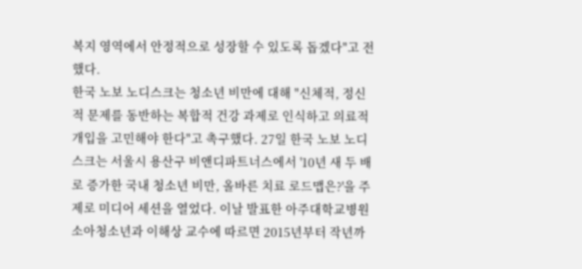복지 영역에서 안정적으로 성장할 수 있도록 돕겠다"고 전했다.
한국 노보 노디스크는 청소년 비만에 대해 "신체적, 정신적 문제를 동반하는 복합적 건강 과제로 인식하고 의료적 개입을 고민해야 한다"고 촉구했다. 27일 한국 노보 노디스크는 서울시 용산구 비앤디파트너스에서 '10년 새 두 배로 증가한 국내 청소년 비만, 올바른 치료 로드맵은?'을 주제로 미디어 세션을 열었다. 이날 발표한 아주대학교병원 소아청소년과 이해상 교수에 따르면 2015년부터 작년까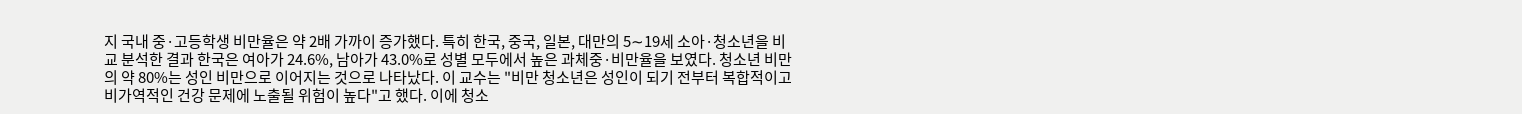지 국내 중·고등학생 비만율은 약 2배 가까이 증가했다. 특히 한국, 중국, 일본, 대만의 5∼19세 소아·청소년을 비교 분석한 결과 한국은 여아가 24.6%, 남아가 43.0%로 성별 모두에서 높은 과체중·비만율을 보였다. 청소년 비만의 약 80%는 성인 비만으로 이어지는 것으로 나타났다. 이 교수는 "비만 청소년은 성인이 되기 전부터 복합적이고 비가역적인 건강 문제에 노출될 위험이 높다"고 했다. 이에 청소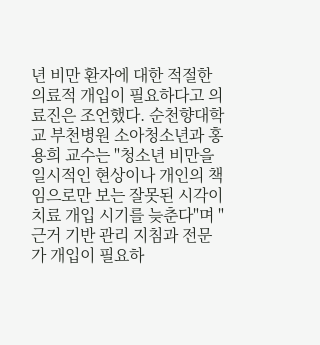년 비만 환자에 대한 적절한 의료적 개입이 필요하다고 의료진은 조언했다. 순천향대학교 부천병원 소아청소년과 홍용희 교수는 "청소년 비만을 일시적인 현상이나 개인의 책임으로만 보는 잘못된 시각이 치료 개입 시기를 늦춘다"며 "근거 기반 관리 지침과 전문가 개입이 필요하